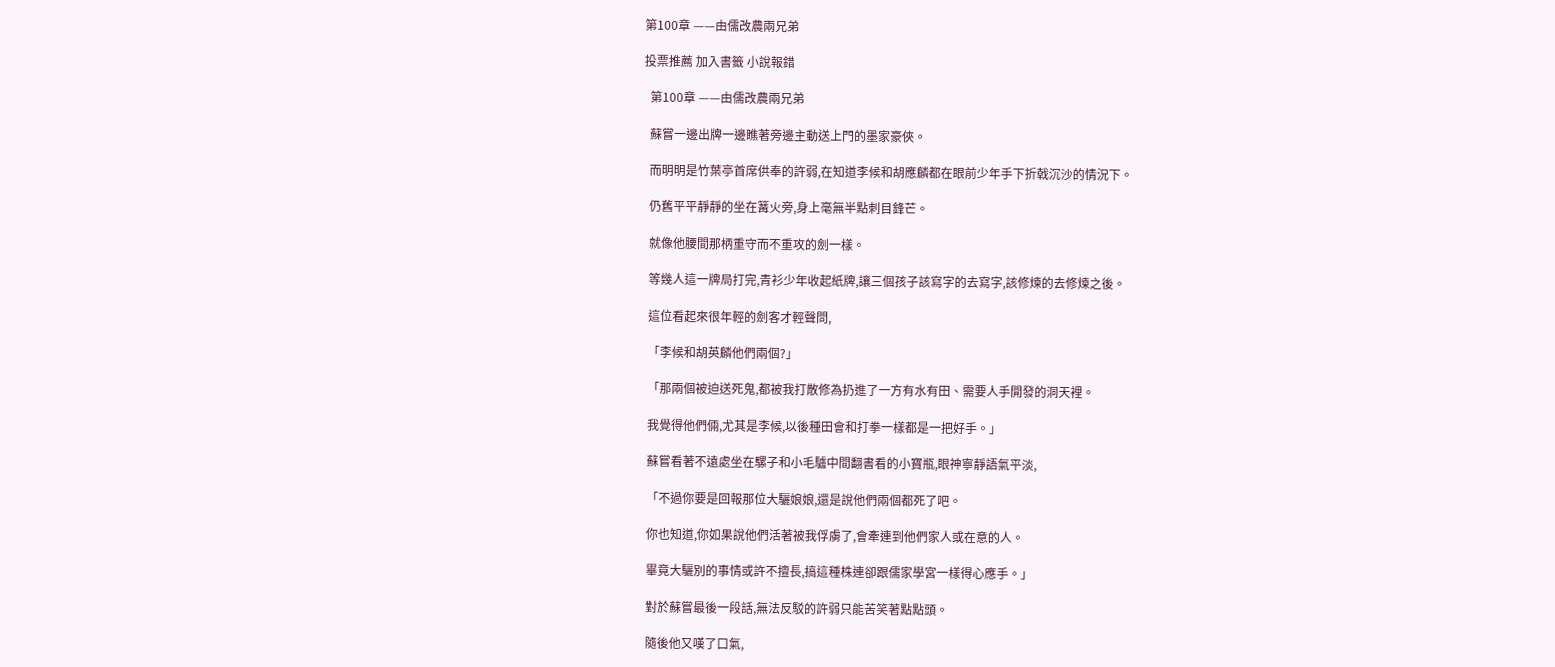第100章 ——由儒改農兩兄弟

投票推薦 加入書籤 小說報錯

  第100章 ——由儒改農兩兄弟

  蘇嘗一邊出牌一邊瞧著旁邊主動送上門的墨家豪俠。

  而明明是竹葉亭首席供奉的許弱,在知道李候和胡應麟都在眼前少年手下折戟沉沙的情況下。

  仍舊平平靜靜的坐在篝火旁,身上毫無半點刺目鋒芒。

  就像他腰間那柄重守而不重攻的劍一樣。

  等幾人這一牌局打完,青衫少年收起紙牌,讓三個孩子該寫字的去寫字,該修煉的去修煉之後。

  這位看起來很年輕的劍客才輕聲問,

  「李候和胡英麟他們兩個?」

  「那兩個被迫送死鬼,都被我打散修為扔進了一方有水有田、需要人手開發的洞天裡。

  我覺得他們倆,尤其是李候,以後種田會和打拳一樣都是一把好手。」

  蘇嘗看著不遠處坐在騾子和小毛驢中間翻書看的小寶瓶,眼神寧靜語氣平淡,

  「不過你要是回報那位大驪娘娘,還是說他們兩個都死了吧。

  你也知道,你如果說他們活著被我俘虜了,會牽連到他們家人或在意的人。

  畢竟大驪別的事情或許不擅長,搞這種株連卻跟儒家學宮一樣得心應手。」

  對於蘇嘗最後一段話,無法反駁的許弱只能苦笑著點點頭。

  隨後他又嘆了口氣,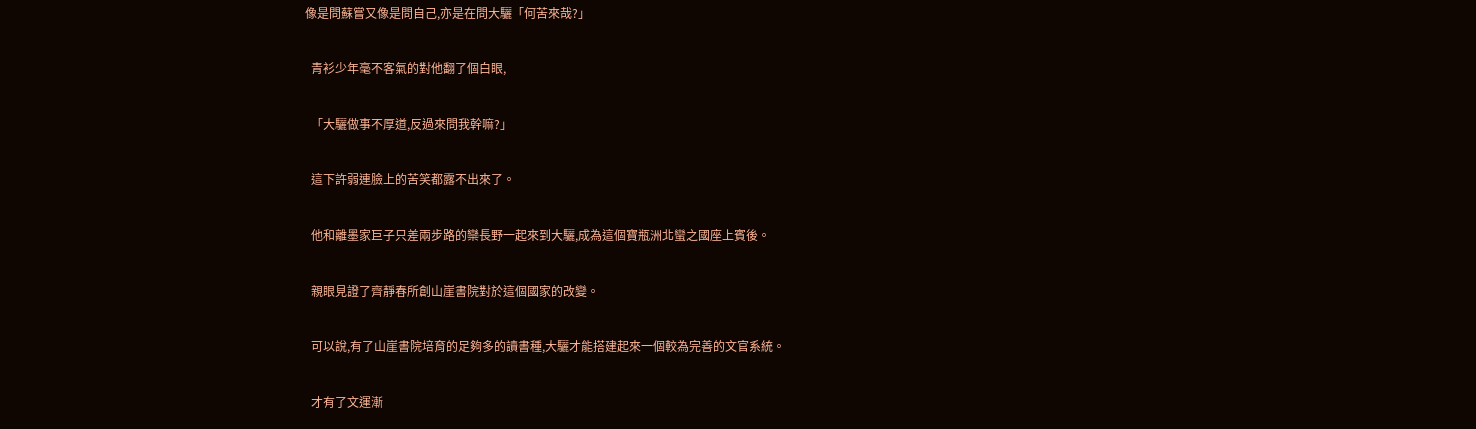像是問蘇嘗又像是問自己,亦是在問大驪「何苦來哉?」

  青衫少年毫不客氣的對他翻了個白眼,

  「大驪做事不厚道,反過來問我幹嘛?」

  這下許弱連臉上的苦笑都露不出來了。

  他和離墨家巨子只差兩步路的欒長野一起來到大驪,成為這個寶瓶洲北蠻之國座上賓後。

  親眼見證了齊靜春所創山崖書院對於這個國家的改變。

  可以說,有了山崖書院培育的足夠多的讀書種,大驪才能搭建起來一個較為完善的文官系統。

  才有了文運漸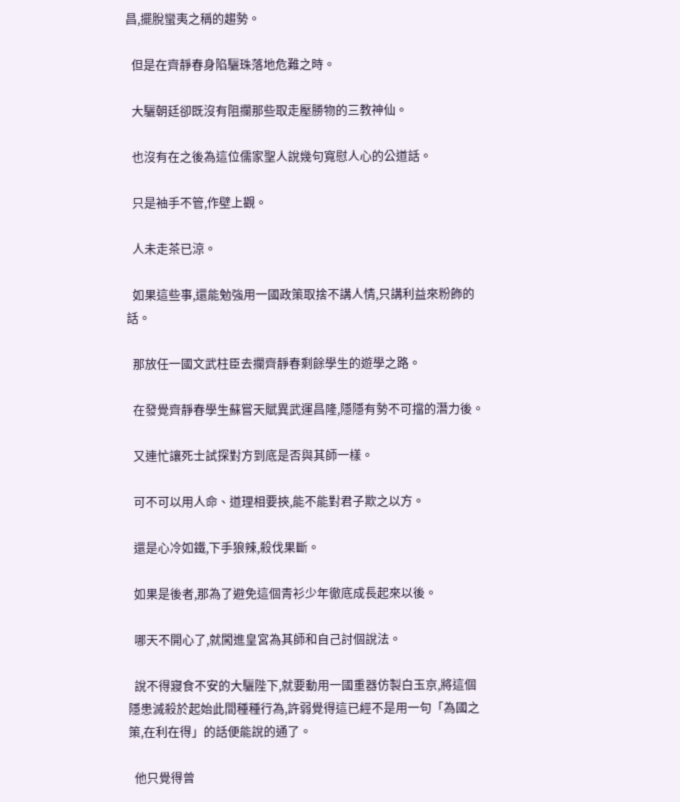昌,擺脫蠻夷之稱的趨勢。

  但是在齊靜春身陷驪珠落地危難之時。

  大驪朝廷卻既沒有阻攔那些取走壓勝物的三教神仙。

  也沒有在之後為這位儒家聖人說幾句寬慰人心的公道話。

  只是袖手不管,作壁上觀。

  人未走茶已涼。

  如果這些事,還能勉強用一國政策取捨不講人情,只講利益來粉飾的話。

  那放任一國文武柱臣去攔齊靜春剩餘學生的遊學之路。

  在發覺齊靜春學生蘇嘗天賦異武運昌隆,隱隱有勢不可擋的潛力後。

  又連忙讓死士試探對方到底是否與其師一樣。

  可不可以用人命、道理相要挾,能不能對君子欺之以方。

  還是心冷如鐵,下手狼辣,殺伐果斷。

  如果是後者,那為了避免這個青衫少年徹底成長起來以後。

  哪天不開心了,就闖進皇宮為其師和自己討個說法。

  說不得寢食不安的大驪陛下,就要動用一國重器仿製白玉京,將這個隱患滅殺於起始此間種種行為,許弱覺得這已經不是用一句「為國之策,在利在得」的話便能說的通了。

  他只覺得曾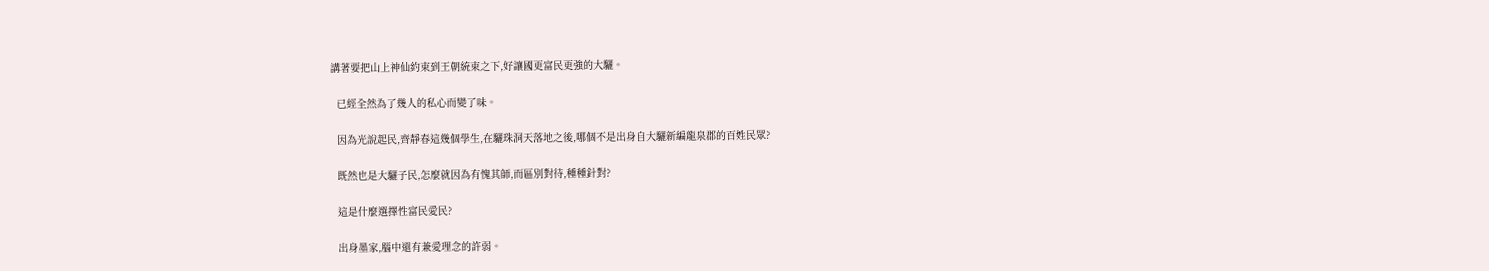講著要把山上神仙約束到王朝統束之下,好讓國更富民更強的大驪。

  已經全然為了幾人的私心而變了味。

  因為光說起民,齊靜春這幾個學生,在驪珠洞天落地之後,哪個不是出身自大驪新編龍泉郡的百姓民眾?

  既然也是大驪子民,怎麼就因為有愧其師,而區別對待,種種針對?

  這是什麼選擇性富民愛民?

  出身墨家,腦中還有兼愛理念的許弱。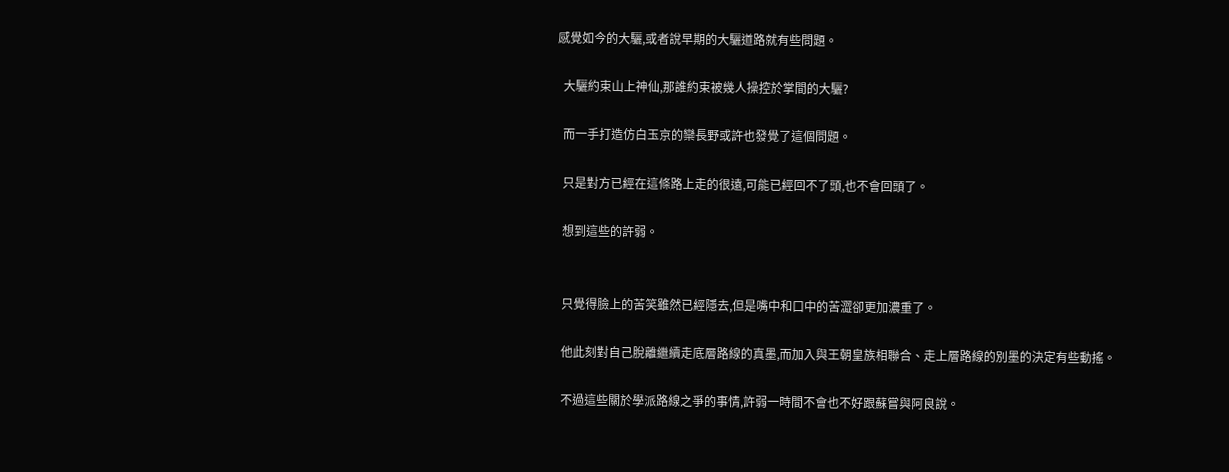感覺如今的大驪,或者說早期的大驪道路就有些問題。

  大驪約束山上神仙,那誰約束被幾人操控於掌間的大驪?

  而一手打造仿白玉京的欒長野或許也發覺了這個問題。

  只是對方已經在這條路上走的很遠,可能已經回不了頭,也不會回頭了。

  想到這些的許弱。


  只覺得臉上的苦笑雖然已經隱去,但是嘴中和口中的苦澀卻更加濃重了。

  他此刻對自己脫離繼續走底層路線的真墨,而加入與王朝皇族相聯合、走上層路線的別墨的決定有些動搖。

  不過這些關於學派路線之爭的事情,許弱一時間不會也不好跟蘇嘗與阿良說。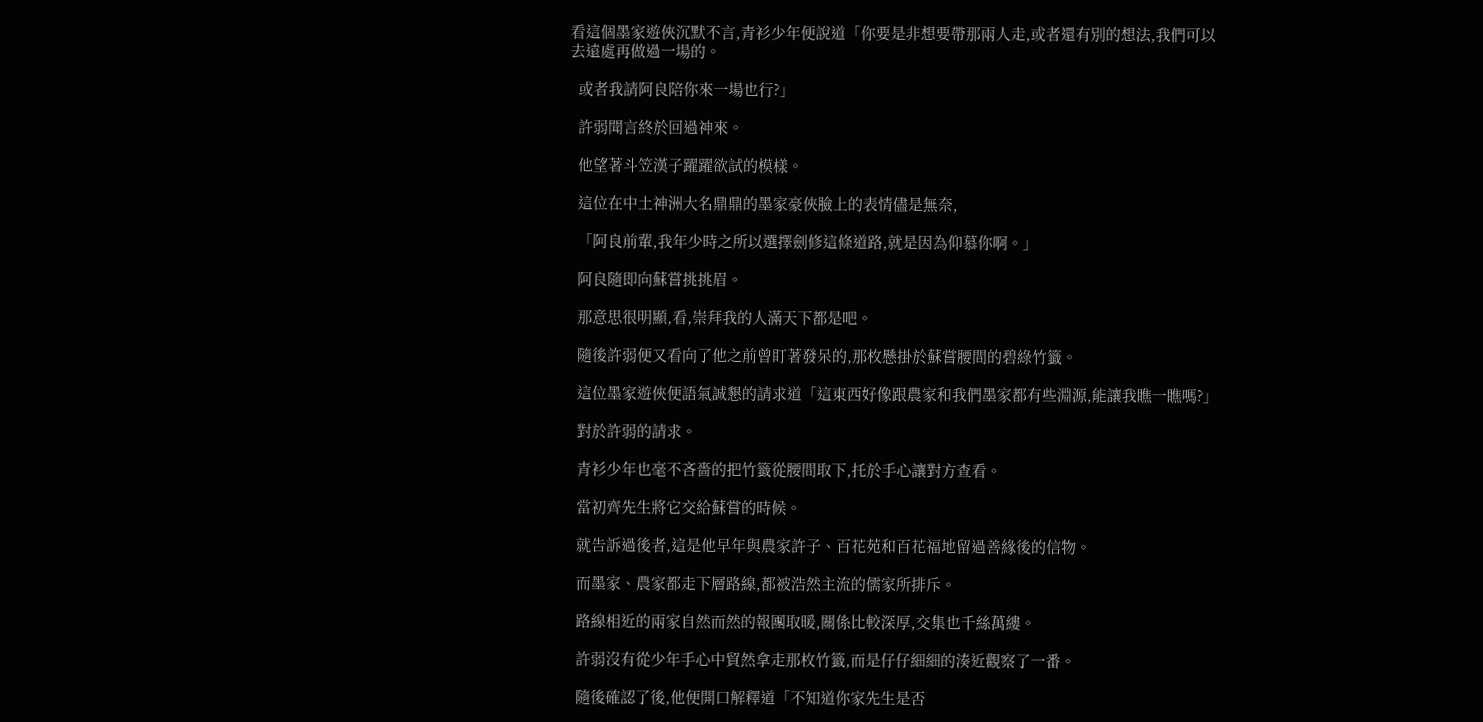看這個墨家遊俠沉默不言,青衫少年便說道「你要是非想要帶那兩人走,或者還有別的想法,我們可以去遠處再做過一場的。

  或者我請阿良陪你來一場也行?」

  許弱聞言終於回過神來。

  他望著斗笠漢子躍躍欲試的模樣。

  這位在中土神洲大名鼎鼎的墨家豪俠臉上的表情儘是無奈,

  「阿良前輩,我年少時之所以選擇劍修這條道路,就是因為仰慕你啊。」

  阿良隨即向蘇嘗挑挑眉。

  那意思很明顯,看,崇拜我的人滿天下都是吧。

  隨後許弱便又看向了他之前曾盯著發呆的,那枚懸掛於蘇嘗腰間的碧綠竹籤。

  這位墨家遊俠便語氣誠懇的請求道「這東西好像跟農家和我們墨家都有些淵源,能讓我瞧一瞧嗎?」

  對於許弱的請求。

  青衫少年也毫不吝嗇的把竹籤從腰間取下,托於手心讓對方查看。

  當初齊先生將它交給蘇嘗的時候。

  就告訴過後者,這是他早年與農家許子、百花苑和百花福地留過善緣後的信物。

  而墨家、農家都走下層路線,都被浩然主流的儒家所排斥。

  路線相近的兩家自然而然的報團取暖,關係比較深厚,交集也千絲萬縷。

  許弱沒有從少年手心中貿然拿走那枚竹籤,而是仔仔細細的湊近觀察了一番。

  隨後確認了後,他便開口解釋道「不知道你家先生是否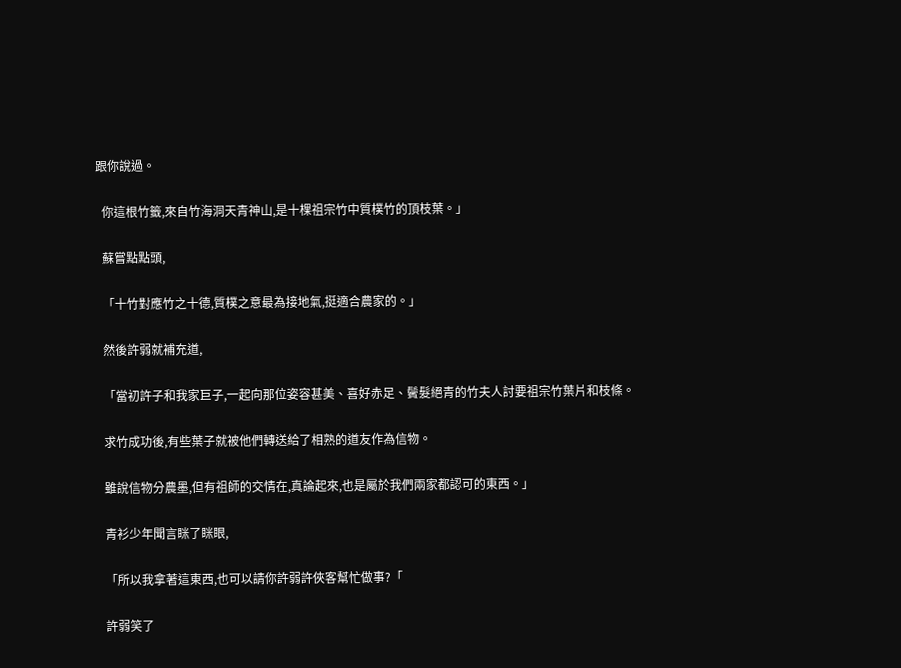跟你說過。

  你這根竹籤,來自竹海洞天青神山,是十棵祖宗竹中質樸竹的頂枝葉。」

  蘇嘗點點頭,

  「十竹對應竹之十德,質樸之意最為接地氣,挺適合農家的。」

  然後許弱就補充道,

  「當初許子和我家巨子,一起向那位姿容甚美、喜好赤足、鬢髮絕青的竹夫人討要祖宗竹葉片和枝條。

  求竹成功後,有些葉子就被他們轉送給了相熟的道友作為信物。

  雖說信物分農墨,但有祖師的交情在,真論起來,也是屬於我們兩家都認可的東西。」

  青衫少年聞言眯了眯眼,

  「所以我拿著這東西,也可以請你許弱許俠客幫忙做事?「

  許弱笑了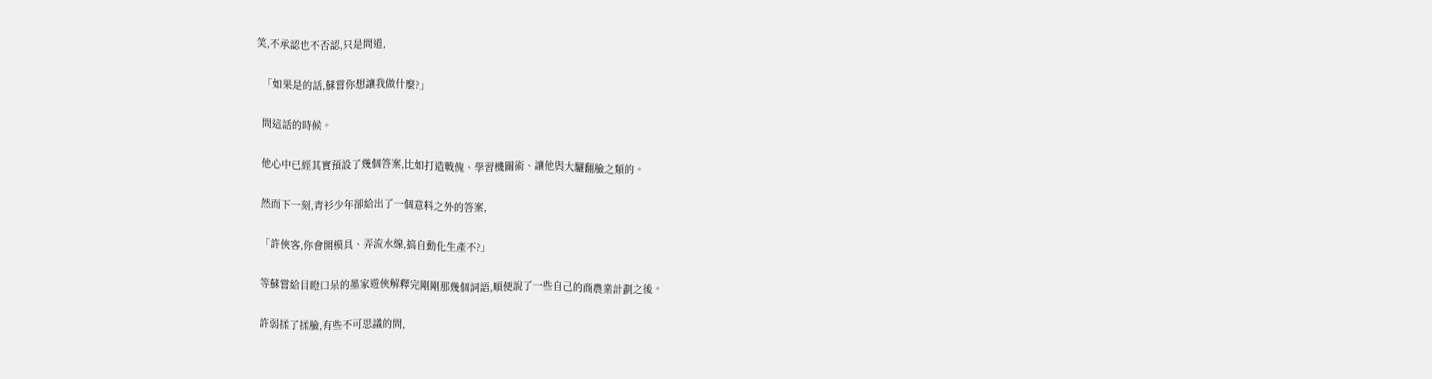笑,不承認也不否認,只是問道,

  「如果是的話,蘇嘗你想讓我做什麼?」

  問這話的時候。

  他心中已經其實預設了幾個答案,比如打造戰傀、學習機關術、讓他與大驪翻臉之類的。

  然而下一刻,青衫少年卻給出了一個意料之外的答案,

  「許俠客,你會開模具、弄流水線,搞自動化生產不?」

  等蘇嘗給目瞪口呆的墨家遊俠解釋完剛剛那幾個詞語,順便說了一些自己的商農業計劃之後。

  許弱揉了揉臉,有些不可思議的問,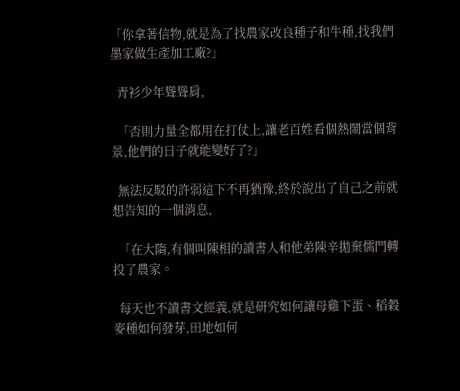「你拿著信物,就是為了找農家改良種子和牛種,找我們墨家做生產加工廠?」

  青衫少年聳聳肩,

  「否則力量全都用在打仗上,讓老百姓看個熱鬧當個背景,他們的日子就能變好了?」

  無法反駁的許弱這下不再猶豫,終於說出了自己之前就想告知的一個消息,

  「在大隋,有個叫陳相的讀書人和他弟陳辛拋棄儒門轉投了農家。

  每天也不讀書文經義,就是研究如何讓母雞下蛋、稻穀麥種如何發芽,田地如何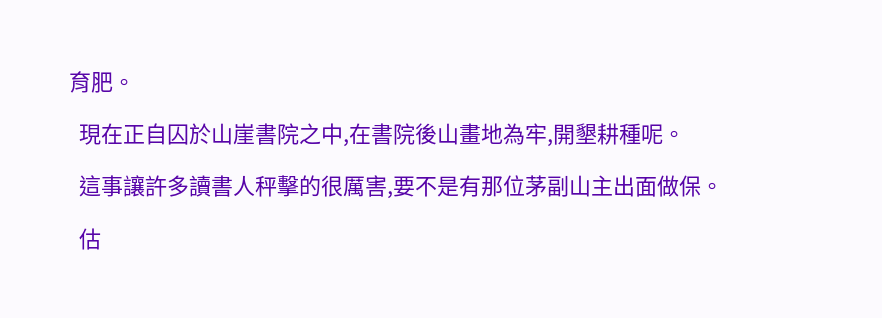育肥。

  現在正自囚於山崖書院之中,在書院後山畫地為牢,開墾耕種呢。

  這事讓許多讀書人秤擊的很厲害,要不是有那位茅副山主出面做保。

  估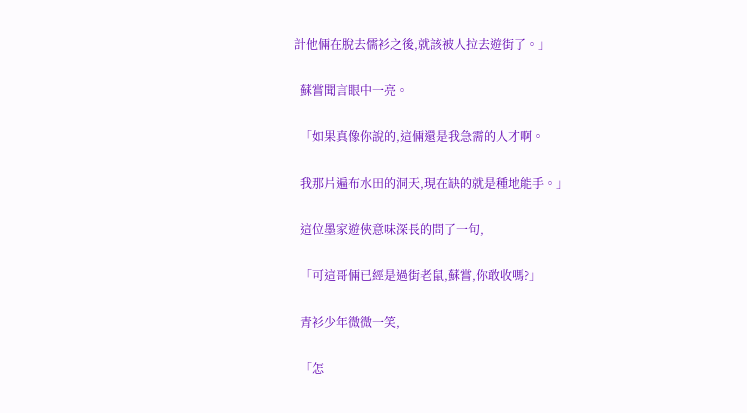計他倆在脫去儒衫之後,就該被人拉去遊街了。」

  蘇嘗聞言眼中一亮。

  「如果真像你說的,這倆還是我急需的人才啊。

  我那片遍布水田的洞天,現在缺的就是種地能手。」

  這位墨家遊俠意味深長的問了一句,

  「可這哥倆已經是過街老鼠,蘇嘗,你敢收嗎?」

  青衫少年微微一笑,

  「怎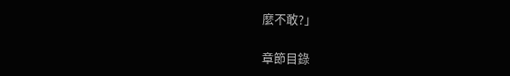麼不敢?」

章節目錄